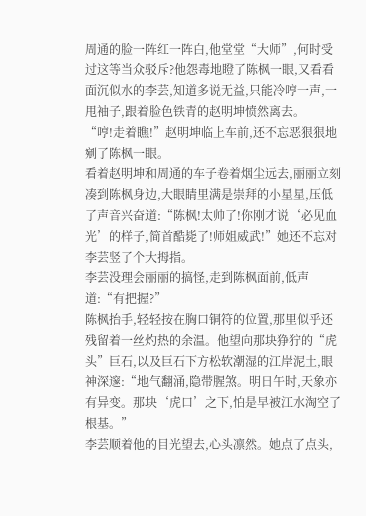周通的脸一阵红一阵白,他堂堂“大师”,何时受过这等当众驳斥?他怨毒地瞪了陈枫一眼,又看看面沉似水的李芸,知道多说无益,只能冷哼一声,一甩袖子,跟着脸色铁青的赵明坤愤然离去。
“哼!走着瞧!”赵明坤临上车前,还不忘恶狠狠地剜了陈枫一眼。
看着赵明坤和周通的车子卷着烟尘远去,丽丽立刻凑到陈枫身边,大眼睛里满是崇拜的小星星,压低了声音兴奋道:“陈枫!太帅了!你刚才说‘必见血光’的样子,简首酷毙了!师姐威武!”她还不忘对李芸竖了个大拇指。
李芸没理会丽丽的搞怪,走到陈枫面前,低声道:“有把握?”
陈枫抬手,轻轻按在胸口铜符的位置,那里似乎还残留着一丝灼热的余温。他望向那块狰狞的“虎头”巨石,以及巨石下方松软潮湿的江岸泥土,眼神深邃:“地气翻涌,隐带腥煞。明日午时,天象亦有异变。那块‘虎口’之下,怕是早被江水淘空了根基。”
李芸顺着他的目光望去,心头凛然。她点了点头,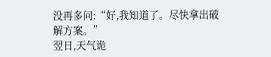没再多问:“好,我知道了。尽快拿出破解方案。”
翌日,天气诡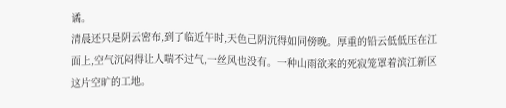谲。
清晨还只是阴云密布,到了临近午时,天色己阴沉得如同傍晚。厚重的铅云低低压在江面上,空气沉闷得让人喘不过气,一丝风也没有。一种山雨欲来的死寂笼罩着滨江新区这片空旷的工地。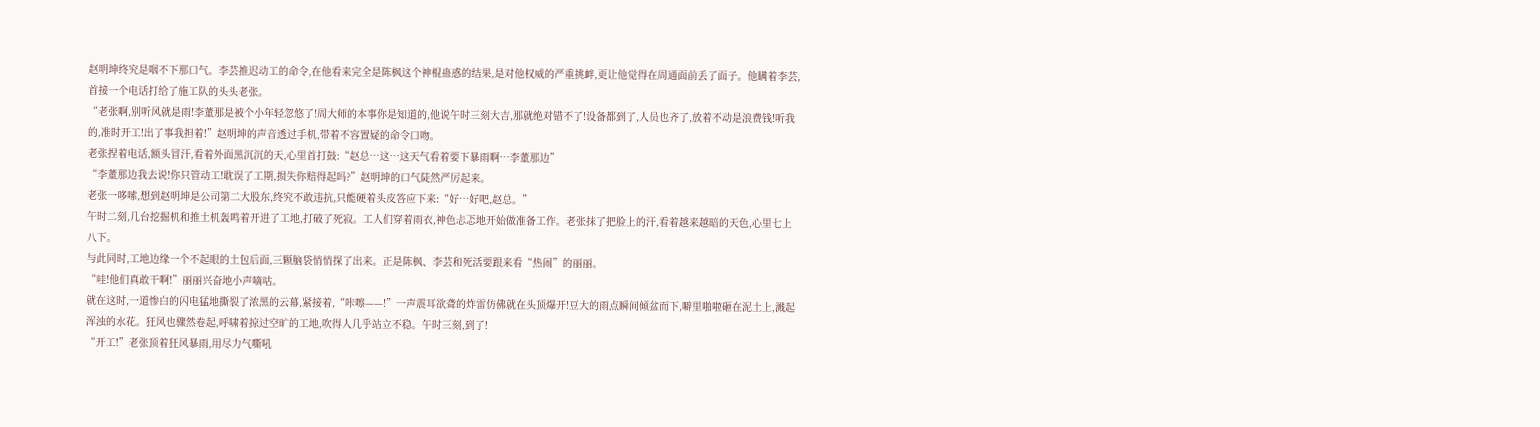赵明坤终究是咽不下那口气。李芸推迟动工的命令,在他看来完全是陈枫这个神棍蛊惑的结果,是对他权威的严重挑衅,更让他觉得在周通面前丢了面子。他瞒着李芸,首接一个电话打给了施工队的头头老张。
“老张啊,别听风就是雨!李董那是被个小年轻忽悠了!周大师的本事你是知道的,他说午时三刻大吉,那就绝对错不了!设备都到了,人员也齐了,放着不动是浪费钱!听我的,准时开工!出了事我担着!”赵明坤的声音透过手机,带着不容置疑的命令口吻。
老张捏着电话,额头冒汗,看着外面黑沉沉的天,心里首打鼓:“赵总…这…这天气看着要下暴雨啊…李董那边”
“李董那边我去说!你只管动工!耽误了工期,损失你赔得起吗?”赵明坤的口气陡然严厉起来。
老张一哆嗦,想到赵明坤是公司第二大股东,终究不敢违抗,只能硬着头皮答应下来:“好…好吧,赵总。”
午时二刻,几台挖掘机和推土机轰鸣着开进了工地,打破了死寂。工人们穿着雨衣,神色忐忑地开始做准备工作。老张抹了把脸上的汗,看着越来越暗的天色,心里七上八下。
与此同时,工地边缘一个不起眼的土包后面,三颗脑袋悄悄探了出来。正是陈枫、李芸和死活要跟来看“热闹”的丽丽。
“哇!他们真敢干啊!”丽丽兴奋地小声嘀咕。
就在这时,一道惨白的闪电猛地撕裂了浓黑的云幕,紧接着,“咔嚓——!”一声震耳欲聋的炸雷仿佛就在头顶爆开!豆大的雨点瞬间倾盆而下,噼里啪啦砸在泥土上,溅起浑浊的水花。狂风也骤然卷起,呼啸着掠过空旷的工地,吹得人几乎站立不稳。午时三刻,到了!
“开工!”老张顶着狂风暴雨,用尽力气嘶吼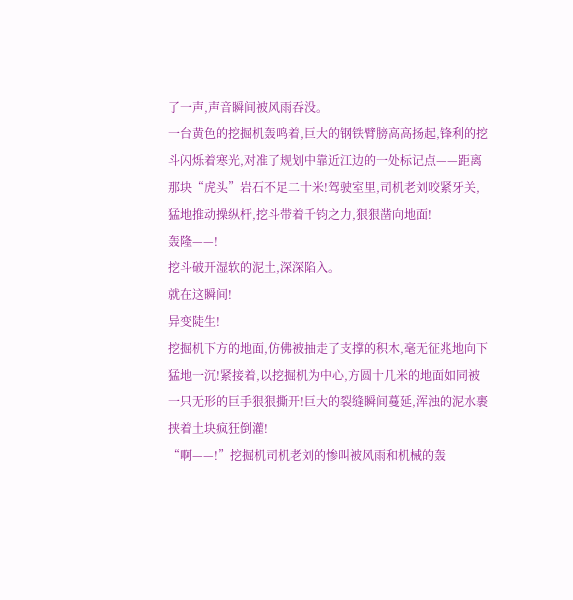了一声,声音瞬间被风雨吞没。
一台黄色的挖掘机轰鸣着,巨大的钢铁臂膀高高扬起,锋利的挖斗闪烁着寒光,对准了规划中靠近江边的一处标记点——距离那块“虎头”岩石不足二十米!驾驶室里,司机老刘咬紧牙关,猛地推动操纵杆,挖斗带着千钧之力,狠狠凿向地面!
轰隆——!
挖斗破开湿软的泥土,深深陷入。
就在这瞬间!
异变陡生!
挖掘机下方的地面,仿佛被抽走了支撑的积木,毫无征兆地向下猛地一沉!紧接着,以挖掘机为中心,方圆十几米的地面如同被一只无形的巨手狠狠撕开!巨大的裂缝瞬间蔓延,浑浊的泥水裹挟着土块疯狂倒灌!
“啊——!”挖掘机司机老刘的惨叫被风雨和机械的轰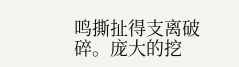鸣撕扯得支离破碎。庞大的挖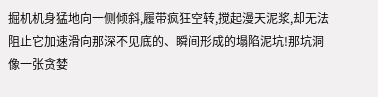掘机机身猛地向一侧倾斜,履带疯狂空转,搅起漫天泥浆,却无法阻止它加速滑向那深不见底的、瞬间形成的塌陷泥坑!那坑洞像一张贪婪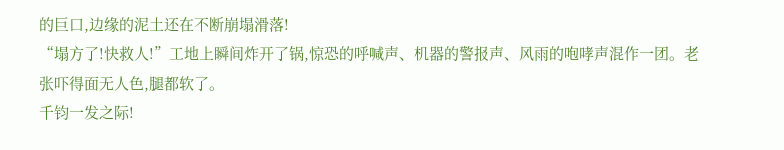的巨口,边缘的泥土还在不断崩塌滑落!
“塌方了!快救人!”工地上瞬间炸开了锅,惊恐的呼喊声、机器的警报声、风雨的咆哮声混作一团。老张吓得面无人色,腿都软了。
千钧一发之际!